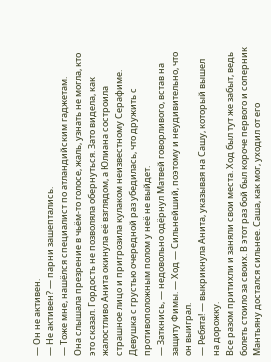— Он не активен.
— Не активен? — парни зашептались.
— Тоже мне, нашёлся специалист по атландийским гаджетам.
Она слышала презрение в чьём-то голосе, жаль, узнать не могла, кто это сказал. Гордость не позволяла обернуться. Зато видела, как жалостливо Анита окинула её взглядом, а Юлиана состроила страшное лицо и пригрозила кулаком неизвестному Серафиме. Девушка с грустью очередной раз убедилась, что дружить с противоположным полом у неё не выйдет.
— Заткнись, — недовольно одёрнул Матвей говорливого, встав на защиту Фимы. — Ход — Сильнейший, поэтому и неудивительно, что он выиграл.
— Ребята! — выкрикнула Анита, указывая на Сашу, который вышел на дорожку.
Все разом притихли и заняли свои места. Ход был тут же забыт, ведь болеть стоило за своих. В этот раз бой был короче первого и соперник Мантьяну достался сильнее. Саша, как мог, уходил от его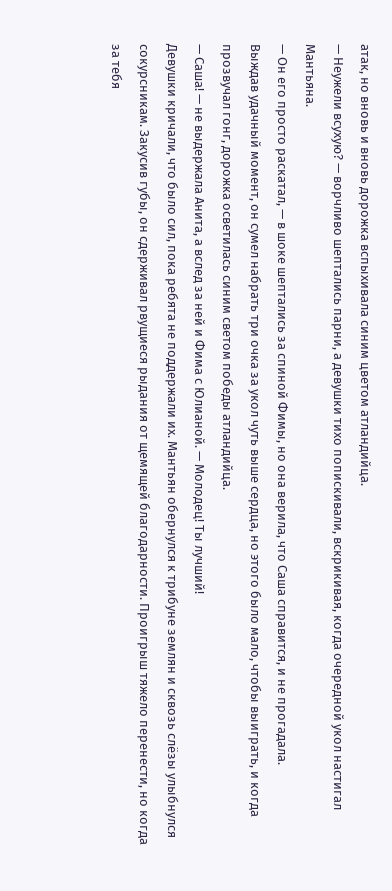атак, но вновь и вновь дорожка вспыхивала синим цветом атландийца.
— Неужели всухую? — ворчливо шептались парни, а девушки тихо попискивали, вскрикивая, когда очередной укол настигал Мантьяна.
— Он его просто раскатал, — в шоке шептались за спиной Фимы, но она верила, что Саша справится, и не прогадала.
Выждав удачный момент, он сумел набрать три очка за укол чуть выше сердца, но этого было мало, чтобы выиграть, и когда прозвучал гонг, дорожка осветилась синим светом победы атландийца.
— Саша! — не выдержала Анита, а вслед за ней и Фима с Юлианой. — Молодец! Ты лучший!
Девушки кричали, что было сил, пока ребята не поддержали их. Мантьян обернулся к трибуне землян и сквозь слёзы улыбнулся сокурсникам. Закусив губы, он сдерживал рвущиеся рыдания от щемящей благодарности. Проигрыш тяжело перенести, но когда за тебя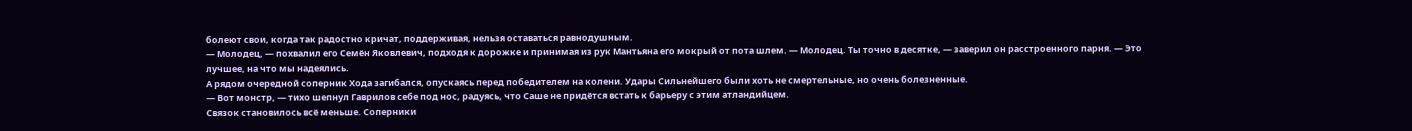болеют свои, когда так радостно кричат, поддерживая, нельзя оставаться равнодушным.
— Молодец, — похвалил его Семён Яковлевич, подходя к дорожке и принимая из рук Мантьяна его мокрый от пота шлем. — Молодец. Ты точно в десятке, — заверил он расстроенного парня. — Это лучшее, на что мы надеялись.
А рядом очередной соперник Хода загибался, опускаясь перед победителем на колени. Удары Сильнейшего были хоть не смертельные, но очень болезненные.
— Вот монстр, — тихо шепнул Гаврилов себе под нос, радуясь, что Саше не придётся встать к барьеру с этим атландийцем.
Связок становилось всё меньше. Соперники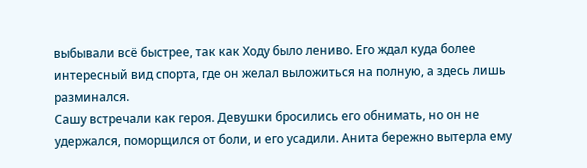выбывали всё быстрее, так как Ходу было лениво. Его ждал куда более интересный вид спорта, где он желал выложиться на полную, а здесь лишь разминался.
Сашу встречали как героя. Девушки бросились его обнимать, но он не удержался, поморщился от боли, и его усадили. Анита бережно вытерла ему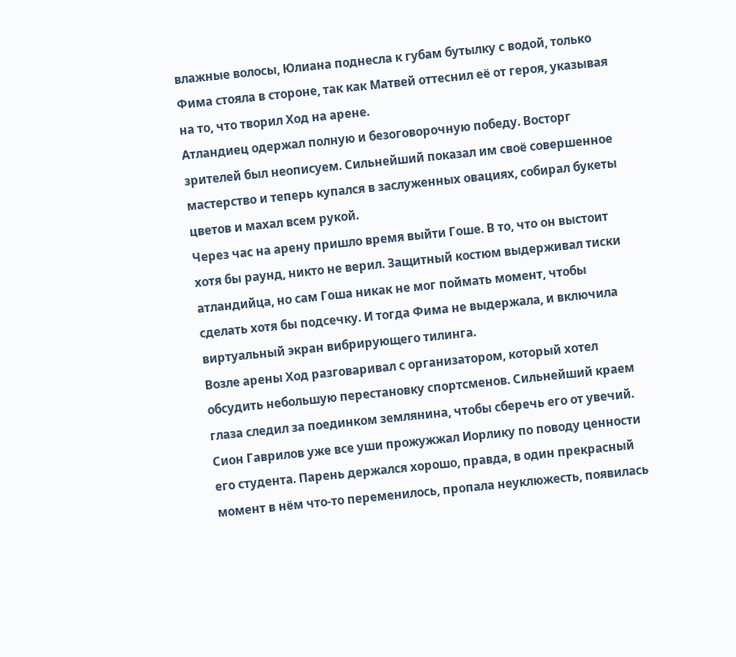влажные волосы, Юлиана поднесла к губам бутылку с водой, только Фима стояла в стороне, так как Матвей оттеснил её от героя, указывая на то, что творил Ход на арене.
Атландиец одержал полную и безоговорочную победу. Восторг зрителей был неописуем. Сильнейший показал им своё совершенное мастерство и теперь купался в заслуженных овациях, собирал букеты цветов и махал всем рукой.
Через час на арену пришло время выйти Гоше. В то, что он выстоит хотя бы раунд, никто не верил. Защитный костюм выдерживал тиски атландийца, но сам Гоша никак не мог поймать момент, чтобы сделать хотя бы подсечку. И тогда Фима не выдержала, и включила виртуальный экран вибрирующего тилинга.
Возле арены Ход разговаривал с организатором, который хотел обсудить небольшую перестановку спортсменов. Сильнейший краем глаза следил за поединком землянина, чтобы сберечь его от увечий. Сион Гаврилов уже все уши прожужжал Иорлику по поводу ценности его студента. Парень держался хорошо, правда, в один прекрасный момент в нём что-то переменилось, пропала неуклюжесть, появилась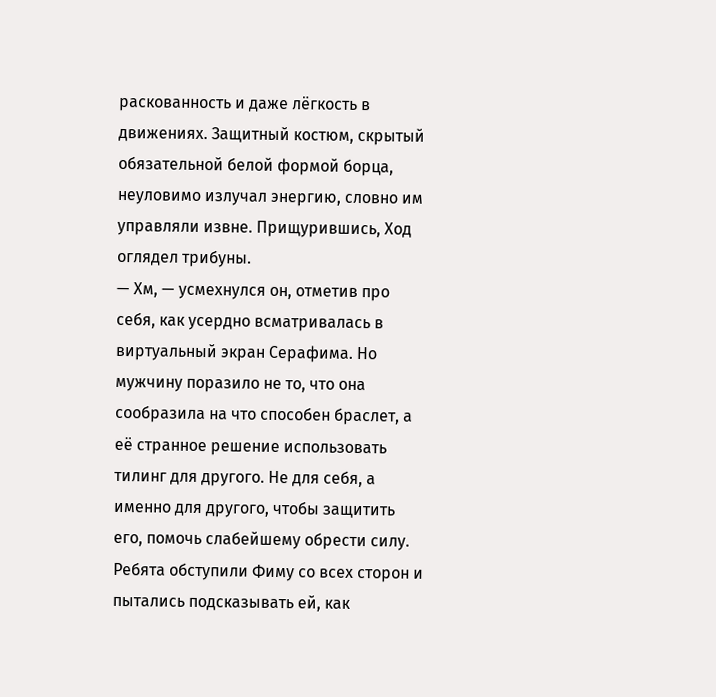раскованность и даже лёгкость в движениях. Защитный костюм, скрытый обязательной белой формой борца, неуловимо излучал энергию, словно им управляли извне. Прищурившись, Ход оглядел трибуны.
— Хм, — усмехнулся он, отметив про себя, как усердно всматривалась в виртуальный экран Серафима. Но мужчину поразило не то, что она сообразила на что способен браслет, а её странное решение использовать тилинг для другого. Не для себя, а именно для другого, чтобы защитить его, помочь слабейшему обрести силу.
Ребята обступили Фиму со всех сторон и пытались подсказывать ей, как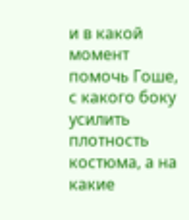и в какой момент помочь Гоше, с какого боку усилить плотность костюма, а на какие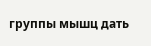группы мышц дать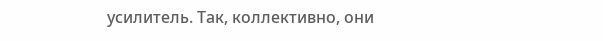усилитель. Так, коллективно, они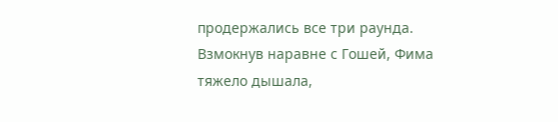продержались все три раунда. Взмокнув наравне с Гошей, Фима тяжело дышала,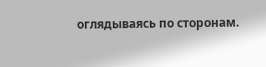оглядываясь по сторонам.